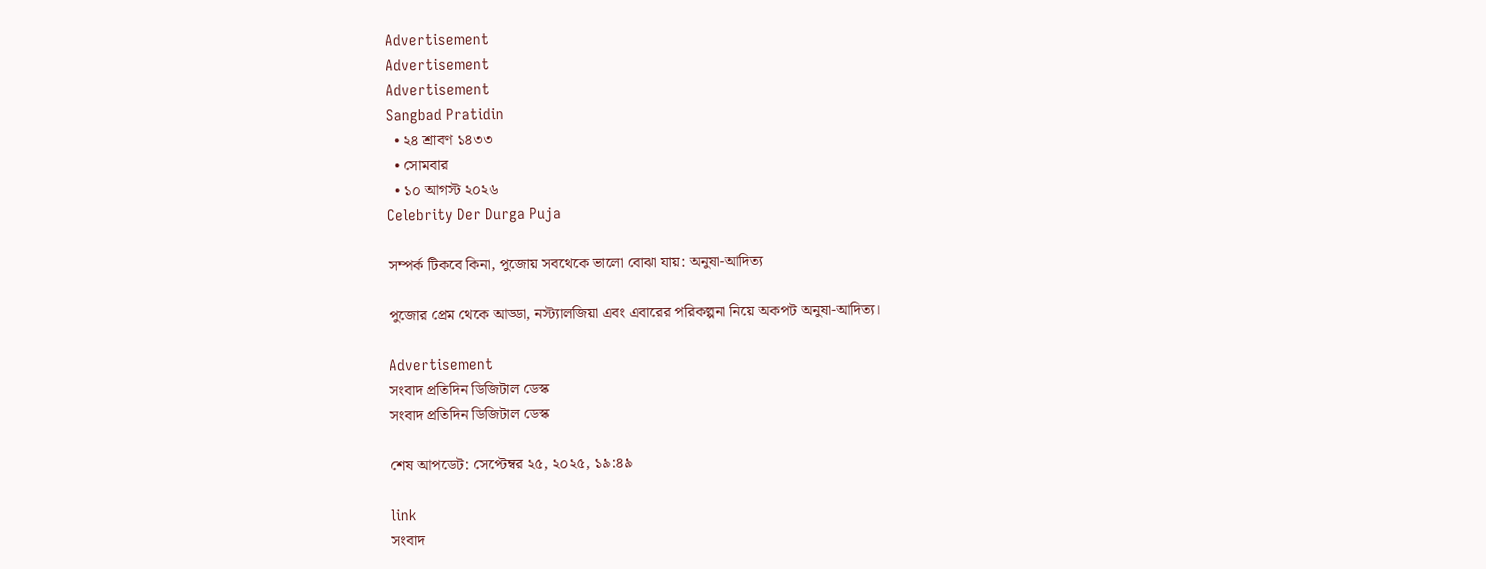Advertisement
Advertisement
Advertisement
Sangbad Pratidin
  • ২৪ শ্রাবণ ১৪৩৩
  • সোমবার
  • ১০ আগস্ট ২০২৬
Celebrity Der Durga Puja

সম্পর্ক টিকবে কিনা, পুজোয় সবথেকে ভালো বোঝা যায়: অনুষা-আদিত্য

পুজোর প্রেম থেকে আড্ডা, নস্ট্যালজিয়া এবং এবারের পরিকল্পনা নিয়ে অকপট অনুষা-আদিত্য।

Advertisement
সংবাদ প্রতিদিন ডিজিটাল ডেস্ক
সংবাদ প্রতিদিন ডিজিটাল ডেস্ক

শেষ আপডেট: সেপ্টেম্বর ২৫, ২০২৫, ১৯:৪৯

link
সংবাদ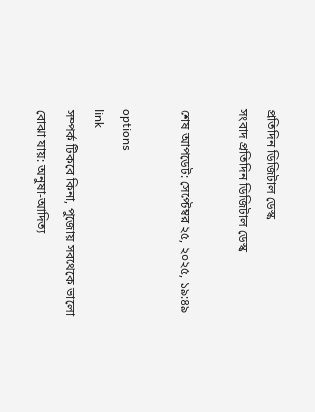প্রতিদিন ডিজিটাল ডেস্ক
সংবাদ প্রতিদিন ডিজিটাল ডেস্ক

শেষ আপডেট: সেপ্টেম্বর ২৫, ২০২৫, ১৯:৪৯

options
link
সম্পর্ক টিকবে কিনা, পুজোয় সবথেকে ভালো বোঝা যায়: অনুষা-আদিত্য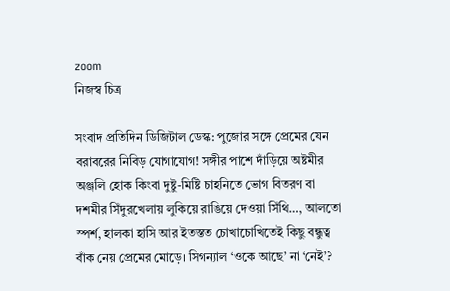zoom
নিজস্ব চিত্র

সংবাদ প্রতিদিন ডিজিটাল ডেস্ক: পুজোর সঙ্গে প্রেমের যেন বরাবরের নিবিড় যোগাযোগ! সঙ্গীর পাশে দাঁড়িয়ে অষ্টমীর অঞ্জলি হোক কিংবা দুষ্টু-মিষ্টি চাহনিতে ভোগ বিতরণ বা দশমীর সিঁদুরখেলায় লুকিয়ে রাঙিয়ে দেওয়া সিঁথি…, আলতো স্পর্শ, হালকা হাসি আর ইতস্তত চোখাচোখিতেই কিছু বন্ধুত্ব বাঁক নেয় প্রেমের মোড়ে। সিগন্যাল ‘ওকে আছে’ না ‘নেই’?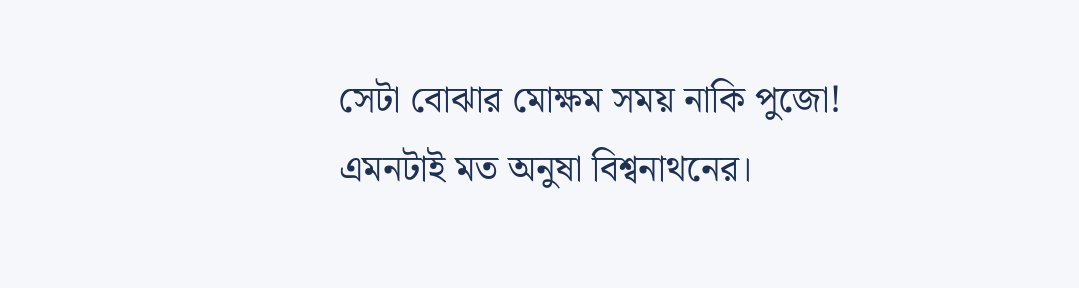সেটা বোঝার মোক্ষম সময় নাকি পুজো! এমনটাই মত অনুষা বিশ্বনাথনের।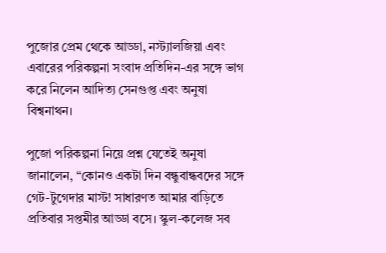পুজোর প্রেম থেকে আড্ডা, নস্ট্যালজিয়া এবং এবারের পরিকল্পনা সংবাদ প্রতিদিন-এর সঙ্গে ভাগ করে নিলেন আদিত্য সেনগুপ্ত এবং অনুষা বিশ্বনাথন।

পুজো পরিকল্পনা নিয়ে প্রশ্ন যেতেই অনুষা জানালেন, “কোনও একটা দিন বন্ধুবান্ধবদের সঙ্গে গেট-টুগেদার মাস্ট! সাধারণত আমার বাড়িতে প্রতিবার সপ্তমীর আড্ডা বসে। স্কুল-কলেজ সব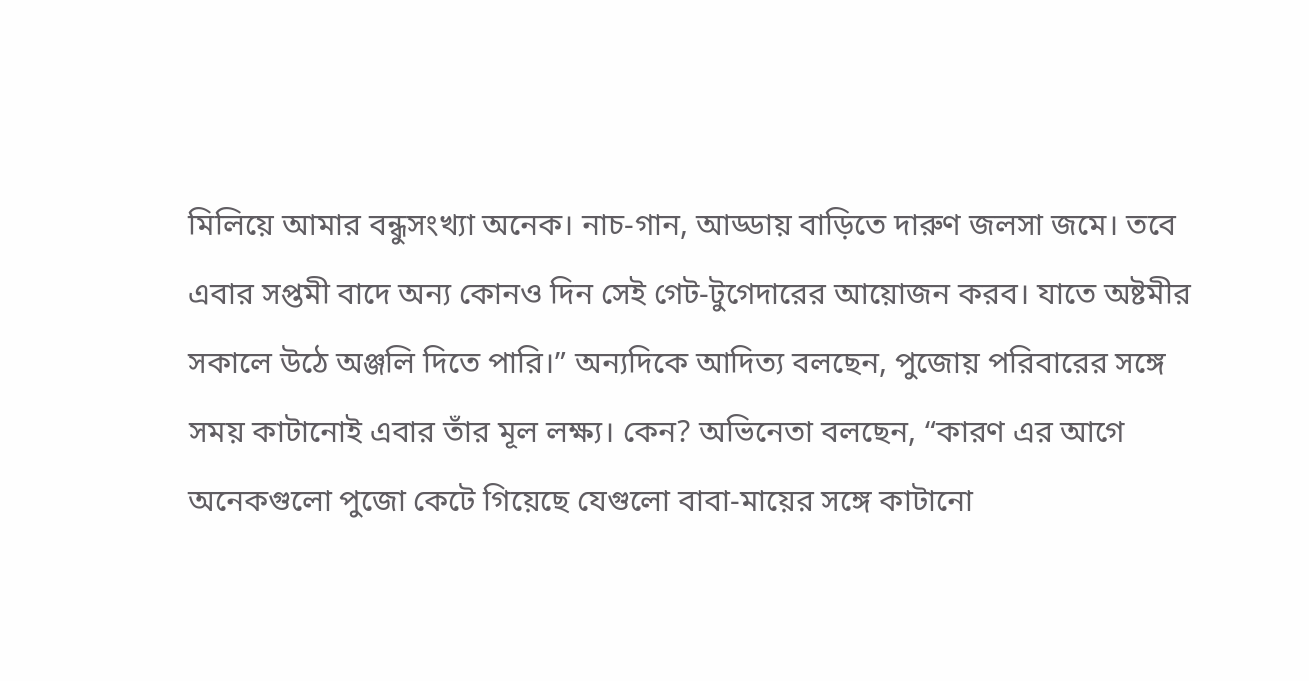মিলিয়ে আমার বন্ধুসংখ্যা অনেক। নাচ-গান, আড্ডায় বাড়িতে দারুণ জলসা জমে। তবে এবার সপ্তমী বাদে অন্য কোনও দিন সেই গেট-টুগেদারের আয়োজন করব। যাতে অষ্টমীর সকালে উঠে অঞ্জলি দিতে পারি।” অন্যদিকে আদিত্য বলছেন, পুজোয় পরিবারের সঙ্গে সময় কাটানোই এবার তাঁর মূল লক্ষ্য। কেন? অভিনেতা বলছেন, “কারণ এর আগে অনেকগুলো পুজো কেটে গিয়েছে যেগুলো বাবা-মায়ের সঙ্গে কাটানো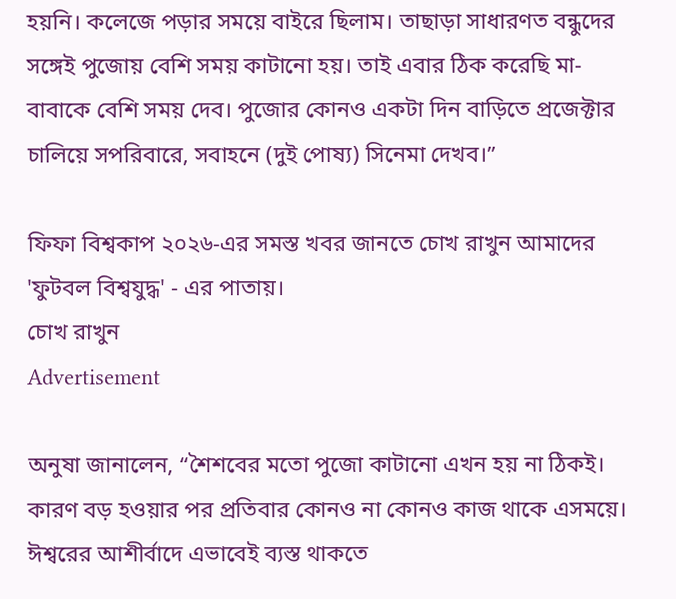হয়নি। কলেজে পড়ার সময়ে বাইরে ছিলাম। তাছাড়া সাধারণত বন্ধুদের সঙ্গেই পুজোয় বেশি সময় কাটানো হয়। তাই এবার ঠিক করেছি মা-বাবাকে বেশি সময় দেব। পুজোর কোনও একটা দিন বাড়িতে প্রজেক্টার চালিয়ে সপরিবারে, সবাহনে (দুই পোষ্য) সিনেমা দেখব।”

ফিফা বিশ্বকাপ ২০২৬-এর সমস্ত খবর জানতে চোখ রাখুন আমাদের 'ফুটবল বিশ্বযুদ্ধ' - এর পাতায়।
চোখ রাখুন
Advertisement

অনুষা জানালেন, “শৈশবের মতো পুজো কাটানো এখন হয় না ঠিকই। কারণ বড় হওয়ার পর প্রতিবার কোনও না কোনও কাজ থাকে এসময়ে। ঈশ্বরের আশীর্বাদে এভাবেই ব্যস্ত থাকতে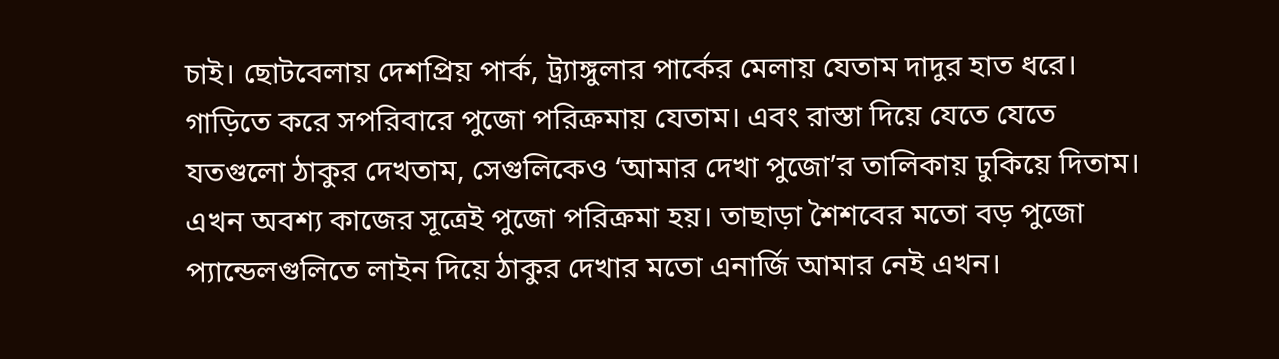চাই। ছোটবেলায় দেশপ্রিয় পার্ক, ট্র্যাঙ্গুলার পার্কের মেলায় যেতাম দাদুর হাত ধরে। গাড়িতে করে সপরিবারে পুজো পরিক্রমায় যেতাম। এবং রাস্তা দিয়ে যেতে যেতে যতগুলো ঠাকুর দেখতাম, সেগুলিকেও ‘আমার দেখা পুজো’র তালিকায় ঢুকিয়ে দিতাম। এখন অবশ্য কাজের সূত্রেই পুজো পরিক্রমা হয়। তাছাড়া শৈশবের মতো বড় পুজো প্যান্ডেলগুলিতে লাইন দিয়ে ঠাকুর দেখার মতো এনার্জি আমার নেই এখন।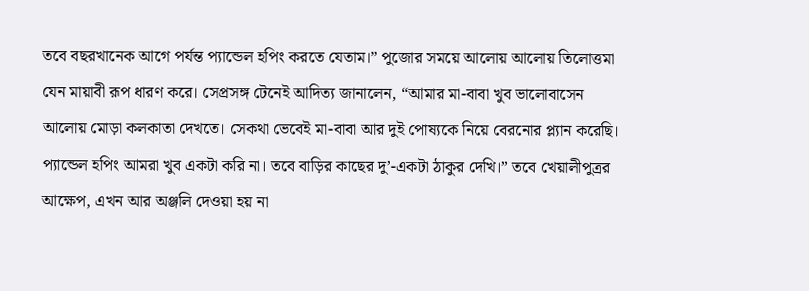তবে বছরখানেক আগে পর্যন্ত প্যান্ডেল হপিং করতে যেতাম।” পুজোর সময়ে আলোয় আলোয় তিলোত্তমা যেন মায়াবী রূপ ধারণ করে। সেপ্রসঙ্গ টেনেই আদিত্য জানালেন, “আমার মা-বাবা খুব ভালোবাসেন আলোয় মোড়া কলকাতা দেখতে। সেকথা ভেবেই মা-বাবা আর দুই পোষ্যকে নিয়ে বেরনোর প্ল্যান করেছি। প্যান্ডেল হপিং আমরা খুব একটা করি না। তবে বাড়ির কাছের দু’-একটা ঠাকুর দেখি।” তবে খেয়ালীপুত্রর আক্ষেপ, এখন আর অঞ্জলি দেওয়া হয় না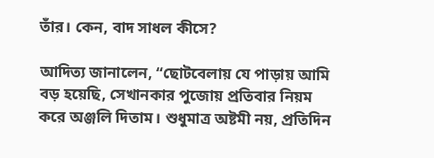তাঁর। কেন, বাদ সাধল কীসে?

আদিত্য জানালেন, “ছোটবেলায় যে পাড়ায় আমি বড় হয়েছি, সেখানকার পুজোয় প্রতিবার নিয়ম করে অঞ্জলি দিতাম। শুধুমাত্র অষ্টমী নয়, প্রতিদিন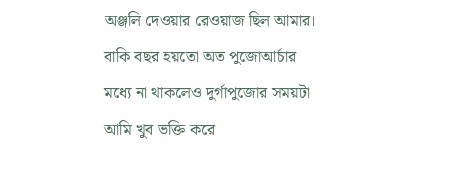অঞ্জলি দেওয়ার রেওয়াজ ছিল আমার। বাকি বছর হয়তো অত পুজোআর্চার মধ্যে না থাকলেও দুর্গাপুজোর সময়টা আমি খুব ভক্তি করে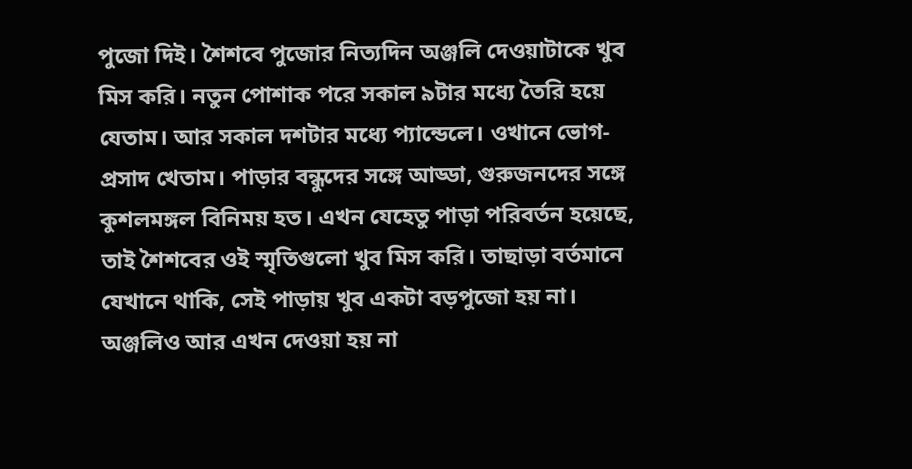পুজো দিই। শৈশবে পুজোর নিত্যদিন অঞ্জলি দেওয়াটাকে খুব মিস করি। নতুন পোশাক পরে সকাল ৯টার মধ্যে তৈরি হয়ে যেতাম। আর সকাল দশটার মধ্যে প্যান্ডেলে। ওখানে ভোগ-প্রসাদ খেতাম। পাড়ার বন্ধুদের সঙ্গে আড্ডা, গুরুজনদের সঙ্গে কুশলমঙ্গল বিনিময় হত। এখন যেহেতু পাড়া পরিবর্তন হয়েছে, তাই শৈশবের ওই স্মৃতিগুলো খুব মিস করি। তাছাড়া বর্তমানে যেখানে থাকি, সেই পাড়ায় খুব একটা বড়পুজো হয় না। অঞ্জলিও আর এখন দেওয়া হয় না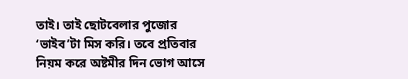তাই। তাই ছোটবেলার পুজোর ‘ভাইব’টা মিস করি। তবে প্রতিবার নিয়ম করে অষ্টমীর দিন ভোগ আসে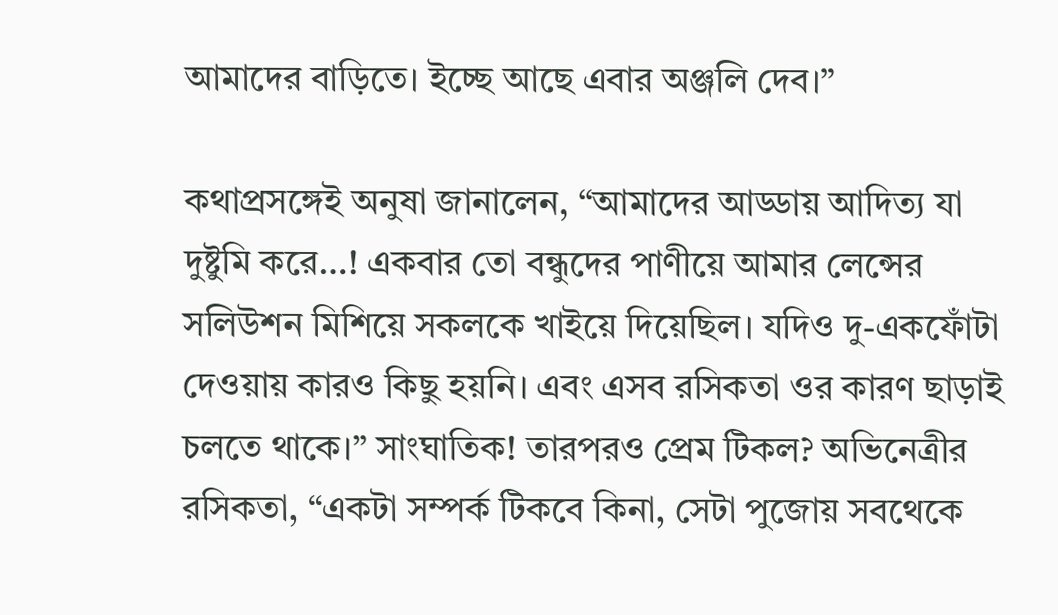আমাদের বাড়িতে। ইচ্ছে আছে এবার অঞ্জলি দেব।”

কথাপ্রসঙ্গেই অনুষা জানালেন, “আমাদের আড্ডায় আদিত্য যা দুষ্টুমি করে…! একবার তো বন্ধুদের পাণীয়ে আমার লেন্সের সলিউশন মিশিয়ে সকলকে খাইয়ে দিয়েছিল। যদিও দু-একফোঁটা দেওয়ায় কারও কিছু হয়নি। এবং এসব রসিকতা ওর কারণ ছাড়াই চলতে থাকে।” সাংঘাতিক! তারপরও প্রেম টিকল? অভিনেত্রীর রসিকতা, “একটা সম্পর্ক টিকবে কিনা, সেটা পুজোয় সবথেকে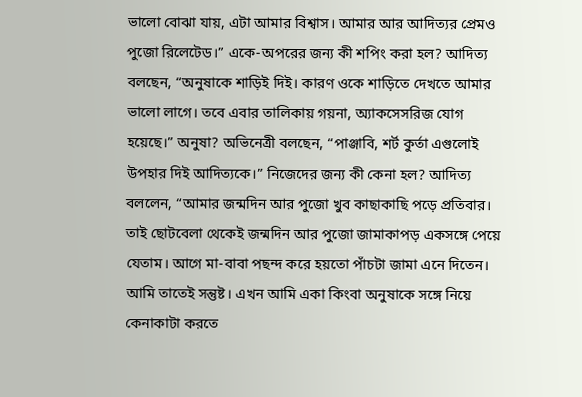ভালো বোঝা যায়, এটা আমার বিশ্বাস। আমার আর আদিত্যর প্রেমও পুজো রিলেটেড।” একে-অপরের জন্য কী শপিং করা হল? আদিত্য বলছেন, “অনুষাকে শাড়িই দিই। কারণ ওকে শাড়িতে দেখতে আমার ভালো লাগে। তবে এবার তালিকায় গয়না, অ্যাকসেসরিজ যোগ হয়েছে।” অনুষা? অভিনেত্রী বলছেন, “পাঞ্জাবি, শর্ট কুর্তা এগুলোই উপহার দিই আদিত্যকে।” নিজেদের জন্য কী কেনা হল? আদিত্য বললেন, “আমার জন্মদিন আর পুজো খুব কাছাকাছি পড়ে প্রতিবার। তাই ছোটবেলা থেকেই জন্মদিন আর পুজো জামাকাপড় একসঙ্গে পেয়ে যেতাম। আগে মা-বাবা পছন্দ করে হয়তো পাঁচটা জামা এনে দিতেন। আমি তাতেই সন্তুষ্ট। এখন আমি একা কিংবা অনুষাকে সঙ্গে নিয়ে কেনাকাটা করতে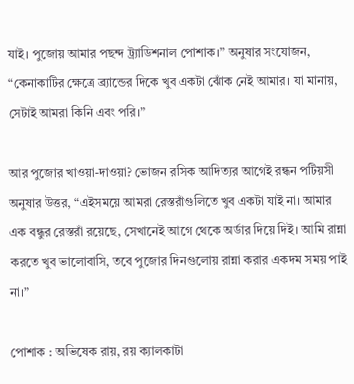যাই। পুজোয় আমার পছন্দ ট্র্যাডিশনাল পোশাক।” অনুষার সংযোজন, “কেনাকাটির ক্ষেত্রে ব্র্যান্ডের দিকে খুব একটা ঝোঁক নেই আমার। যা মানায়, সেটাই আমরা কিনি এবং পরি।”

আর পুজোর খাওয়া-দাওয়া? ভোজন রসিক আদিত্যর আগেই রন্ধন পটিয়সী অনুষার উত্তর, “এইসময়ে আমরা রেস্তরাঁগুলিতে খুব একটা যাই না। আমার এক বন্ধুর রেস্তরাঁ রয়েছে, সেখানেই আগে থেকে অর্ডার দিয়ে দিই। আমি রান্না করতে খুব ভালোবাসি, তবে পুজোর দিনগুলোয় রান্না করার একদম সময় পাই না।”

পোশাক : অভিষেক রায়, রয় ক্যালকাটা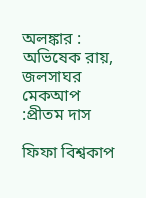অলঙ্কার : অভিষেক রায়, জলসাঘর
মেকআপ :প্রীতম দাস

ফিফা বিশ্বকাপ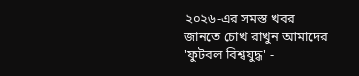২০২৬-এর সমস্ত খবর জানতে চোখ রাখুন আমাদের 'ফুটবল বিশ্বযুদ্ধ' -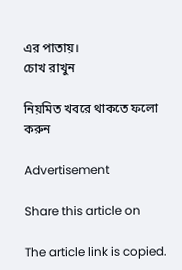এর পাতায়।
চোখ রাখুন

নিয়মিত খবরে থাকতে ফলো করুন

Advertisement

Share this article on

The article link is copied.